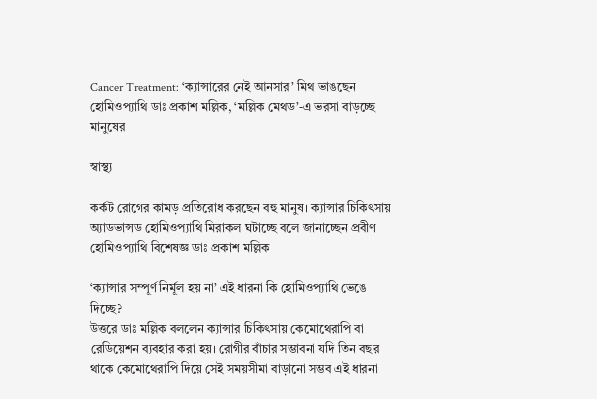Cancer Treatment: ‘ক্যান্সারের নেই আনসার’ মিথ ভাঙছেন হোমিওপ্যাথি ডাঃ প্রকাশ মল্লিক, ‘মল্লিক মেথড’-এ ভরসা বাড়চ্ছে মানুষের

স্বাস্থ্য

কর্কট রোগের কামড় প্রতিরোধ করছেন বহু মানুষ। ক্যান্সার চিকিৎসায় অ্যাডভান্সড হোমিওপ্যাথি মিরাকল ঘটাচ্ছে বলে জানাচ্ছেন প্রবীণ হোমিওপ্যাথি বিশেষজ্ঞ ডাঃ প্রকাশ মল্লিক

‘ক্যান্সার সম্পূর্ণ নির্মূল হয় না’ এই ধারনা কি হোমিওপ্যাথি ভেঙে দিচ্ছে?
উত্তরে ডাঃ মল্লিক বললেন ক্যান্সার চিকিৎসায় কেমোথেরাপি বা রেডিয়েশন ব্যবহার করা হয়। রোগীর বাঁচার সম্ভাবনা যদি তিন বছর থাকে কেমোথেরাপি দিয়ে সেই সময়সীমা বাড়ানো সম্ভব এই ধারনা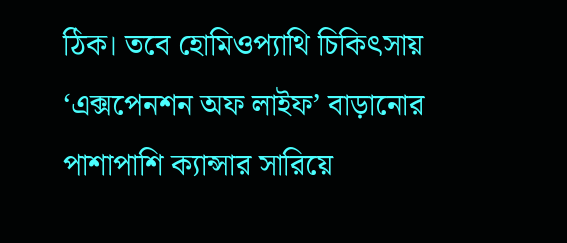ঠিক। তবে হোমিওপ্যাথি চিকিৎসায় ‘এক্সপেনশন অফ লাইফ’ বাড়ানোর পাশাপাশি ক্যান্সার সারিয়ে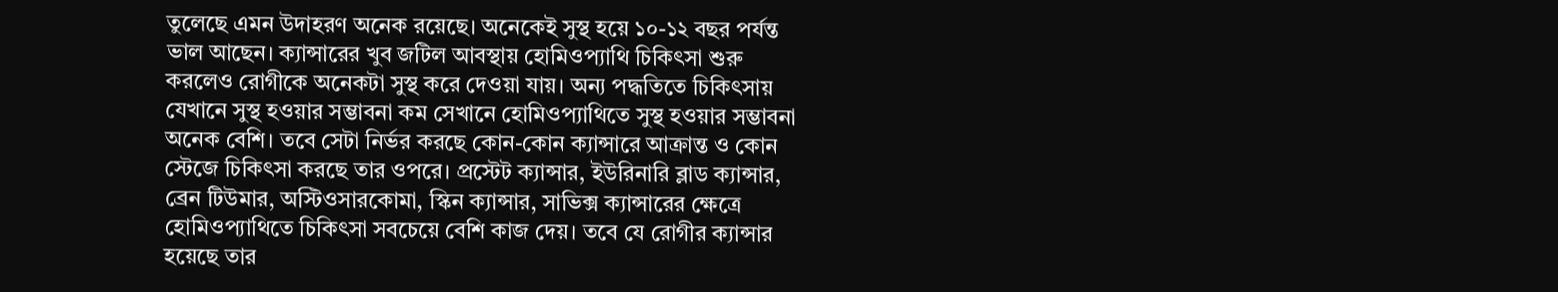তুলেছে এমন উদাহরণ অনেক রয়েছে। অনেকেই সুস্থ হয়ে ১০-১২ বছর পর্যন্ত ভাল আছেন। ক্যান্সারের খুব জটিল আবস্থায় হোমিওপ্যাথি চিকিৎসা শুরু করলেও রোগীকে অনেকটা সুস্থ করে দেওয়া যায়। অন্য পদ্ধতিতে চিকিৎসায় যেখানে সুস্থ হওয়ার সম্ভাবনা কম সেখানে হোমিওপ্যাথিতে সুস্থ হওয়ার সম্ভাবনা অনেক বেশি। তবে সেটা নির্ভর করছে কোন-কোন ক‍্যান্সারে আক্রান্ত ও কোন স্টেজে চিকিৎসা করছে তার ওপরে। প্রস্টেট ক্যান্সার, ইউরিনারি ব্লাড ক্যান্সার, ব্রেন টিউমার, অস্টিওসারকোমা, স্কিন ক্যান্সার, সাভিক্স ক্যান্সারের ক্ষেত্রে হোমিওপ্যাথিতে চিকিৎসা সবচেয়ে বেশি কাজ দেয়। তবে যে রোগীর ক্যান্সার হয়েছে তার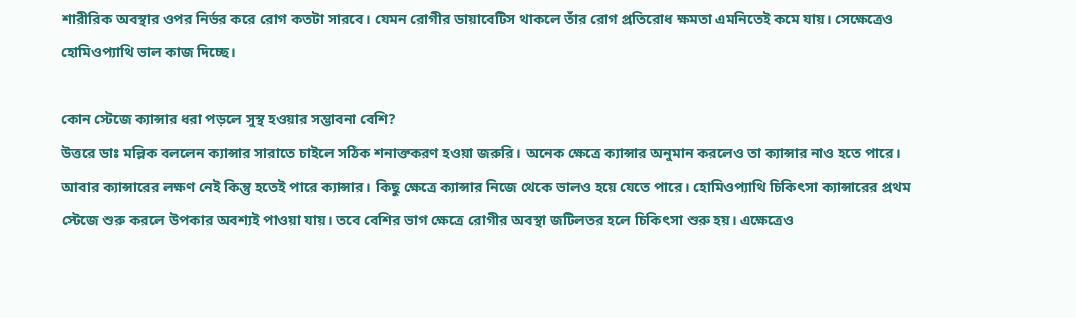শারীরিক অবস্থার ওপর নির্ভর করে রোগ কতটা সারবে। যেমন রোগীর ডায়াবেটিস থাকলে তাঁর রোগ প্রতিরোধ ক্ষমতা এমনিতেই কমে যায়। সেক্ষেত্রেও হোমিওপ্যাথি ভাল কাজ দিচ্ছে।

কোন স্টেজে ক্যান্সার ধরা পড়লে সুস্থ হওয়ার সম্ভাবনা বেশি?
উত্তরে ডাঃ মল্লিক বললেন ক্যান্সার সারাতে চাইলে সঠিক শনাক্তকরণ হওয়া জরুরি। অনেক ক্ষেত্রে ক্যান্সার অনুমান করলেও তা ক্যান্সার নাও হতে পারে। আবার ক্যান্সারের লক্ষণ নেই কিন্তু হতেই পারে ক্যান্সার। কিছু ক্ষেত্রে ক্যান্সার নিজে থেকে ভালও হয়ে যেতে পারে। হোমিওপ্যাথি চিকিৎসা ক্যান্সারের প্রথম স্টেজে শুরু করলে উপকার অবশ্যই পাওয়া যায়। তবে বেশির ভাগ ক্ষেত্রে রোগীর অবস্থা জটিলতর হলে চিকিৎসা শুরু হয়। এক্ষেত্রেও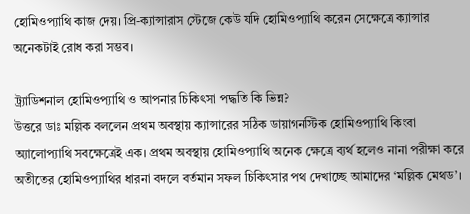হোমিওপ্যাথি কাজ দেয়। প্রি-ক্যান্সারাস স্টেজে কেউ যদি হোমিওপ্যাথি করেন সেক্ষেত্রে ক্যান্সার অনেকটাই রোধ করা সম্ভব।

ট্র্যাডিশনাল হোমিওপ্যাথি ও আপনার চিকিৎসা পদ্ধতি কি ভিন্ন?
উত্তরে ডাঃ মল্লিক বললেন প্রথম অবস্থায় ক্যান্সারের সঠিক ডায়াগনস্টিক হোমিওপ্যাথি কিংবা অ্যালোপ্যাথি সবক্ষেত্রেই এক। প্রথম অবস্থায় হোমিওপ্যাথি অনেক ক্ষেত্রে ব্যর্থ হলেও নানা পরীক্ষা করে অতীতের হোমিওপ্যাথির ধারনা বদলে বর্তমান সফল চিকিৎসার পথ দেখাচ্ছে আমাদের ‘মল্লিক মেথড’।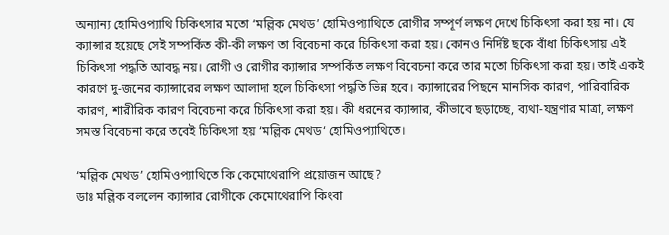অন্যান্য হোমিওপ্যাথি চিকিৎসার মতো ‘মল্লিক মেথড’ হোমিওপ্যাথিতে রোগীর সম্পূর্ণ লক্ষণ দেখে চিকিৎসা করা হয় না। যে ক্যান্সার হয়েছে সেই সম্পর্কিত কী-কী লক্ষণ তা বিবেচনা করে চিকিৎসা করা হয়। কোনও নির্দিষ্ট ছকে বাঁধা চিকিৎসায় এই চিকিৎসা পদ্ধতি আবদ্ধ নয়। রোগী ও রোগীর ক্যান্সার সম্পর্কিত লক্ষণ বিবেচনা করে তার মতো চিকিৎসা করা হয়। তাই একই কারণে দু-জনের ক্যান্সারের লক্ষণ আলাদা হলে চিকিৎসা পদ্ধতি ভিন্ন হবে। ক্যান্সারের পিছনে মানসিক কারণ, পারিবারিক কারণ, শারীরিক কারণ বিবেচনা করে চিকিৎসা করা হয়। কী ধরনের ক্যান্সার, কীভাবে ছড়াচ্ছে, ব্যথা-যন্ত্রণার মাত্রা, লক্ষণ সমস্ত বিবেচনা করে তবেই চিকিৎসা হয় ‘মল্লিক মেথড‘ হোমিওপ্যাথিতে।

‘মল্লিক মেথড’ হোমিওপ্যাথিতে কি কেমোথেরাপি প্রয়োজন আছে?
ডাঃ মল্লিক বললেন ক্যান্সার রোগীকে কেমোথেরাপি কিংবা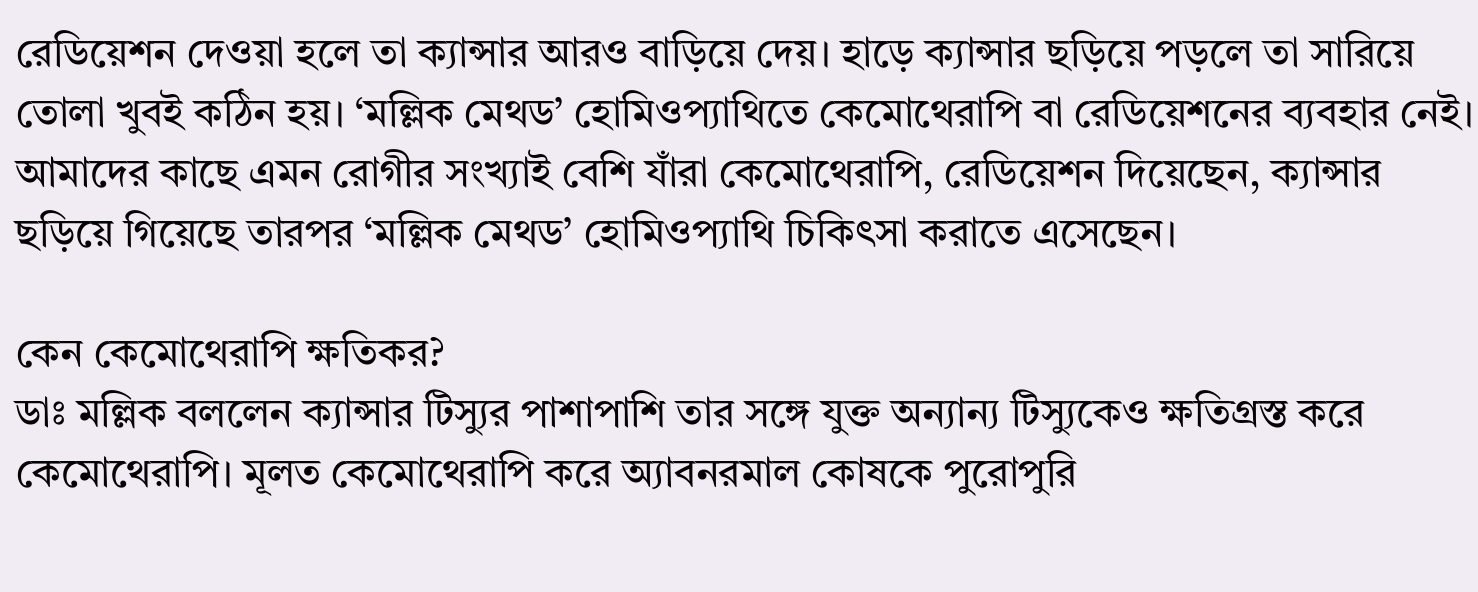রেডিয়েশন দেওয়া হলে তা ক্যান্সার আরও বাড়িয়ে দেয়। হাড়ে ক্যান্সার ছড়িয়ে পড়লে তা সারিয়ে তোলা খুবই কঠিন হয়। ‘মল্লিক মেথড’ হোমিওপ্যাথিতে কেমোথেরাপি বা রেডিয়েশনের ব্যবহার নেই। আমাদের কাছে এমন রোগীর সংখ্যাই বেশি যাঁরা কেমোথেরাপি, রেডিয়েশন দিয়েছেন, ক্যান্সার ছড়িয়ে গিয়েছে তারপর ‘মল্লিক মেথড’ হোমিওপ্যাথি চিকিৎসা করাতে এসেছেন।

কেন কেমোথেরাপি ক্ষতিকর?
ডাঃ মল্লিক বললেন ক্যান্সার টিস্যুর পাশাপাশি তার সঙ্গে যুক্ত অন্যান্য টিস্যুকেও ক্ষতিগ্রস্ত করে কেমোথেরাপি। মূলত কেমোথেরাপি করে অ্যাবনরমাল কোষকে পুরোপুরি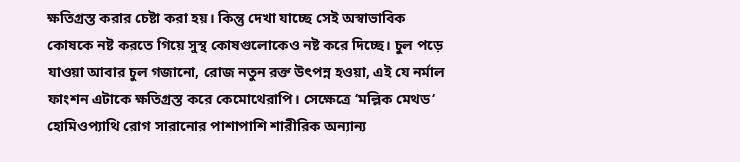ক্ষতিগ্রস্ত করার চেষ্টা করা হয়। কিন্তু দেখা যাচ্ছে সেই অস্বাভাবিক কোষকে নষ্ট করতে গিয়ে সুস্থ কোষগুলোকেও নষ্ট করে দিচ্ছে। চুল পড়ে যাওয়া আবার চুল গজানো, রোজ নতুন রক্ত উৎপন্ন হওয়া, এই যে নর্মাল ফাংশন এটাকে ক্ষতিগ্রস্ত করে কেমোথেরাপি। সেক্ষেত্রে ‘মল্লিক মেথড‘ হোমিওপ্যাথি রোগ সারানোর পাশাপাশি শারীরিক অন্যান্য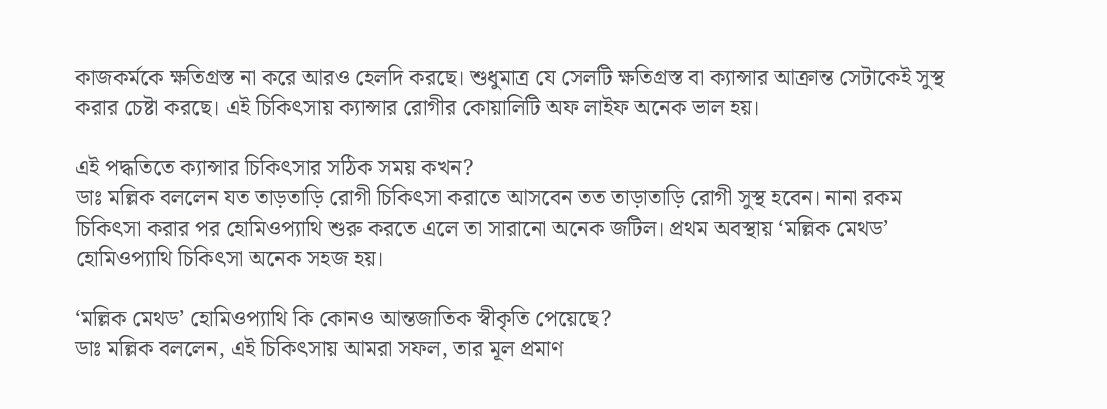কাজকর্মকে ক্ষতিগ্রস্ত না করে আরও হেলদি করছে। শুধুমাত্র যে সেলটি ক্ষতিগ্রস্ত বা ক্যান্সার আক্রান্ত সেটাকেই সুস্থ করার চেষ্টা করছে। এই চিকিৎসায় ক্যান্সার রোগীর কোয়ালিটি অফ লাইফ অনেক ভাল হয়।

এই পদ্ধতিতে ক্যান্সার চিকিৎসার সঠিক সময় কখন?
ডাঃ মল্লিক বললেন যত তাড়তাড়ি রোগী চিকিৎসা করাতে আসবেন তত তাড়াতাড়ি রোগী সুস্থ হবেন। নানা রকম চিকিৎসা করার পর হোমিওপ্যাথি শুরু করতে এলে তা সারানো অনেক জটিল। প্রথম অবস্থায় ‘মল্লিক মেথড’ হোমিওপ্যাথি চিকিৎসা অনেক সহজ হয়।

‘মল্লিক মেথড’ হোমিওপ্যাথি কি কোনও আন্তজাতিক স্বীকৃতি পেয়েছে?
ডাঃ মল্লিক বললেন, এই চিকিৎসায় আমরা সফল, তার মূল প্রমাণ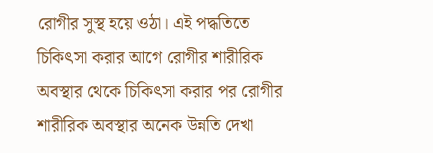রোগীর সুস্থ হয়ে ওঠা। এই পদ্ধতিতে চিকিৎসা করার আগে রোগীর শারীরিক অবস্থার থেকে চিকিৎসা করার পর রোগীর শারীরিক অবস্থার অনেক উন্নতি দেখা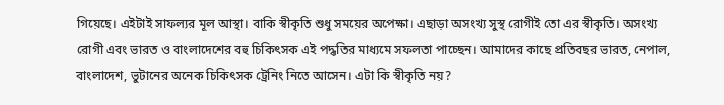গিয়েছে। এইটাই সাফল্যর মূল আস্থা। বাকি স্বীকৃতি শুধু সময়ের অপেক্ষা। এছাড়া অসংখ্য সুস্থ রোগীই তো এর স্বীকৃতি। অসংখ্য রোগী এবং ভারত ও বাংলাদেশের বহু চিকিৎসক এই পদ্ধতির মাধ্যমে সফলতা পাচ্ছেন। আমাদের কাছে প্রতিবছর ভারত, নেপাল, বাংলাদেশ, ভুটানের অনেক চিকিৎসক ট্রেনিং নিতে আসেন। এটা কি স্বীকৃতি নয়?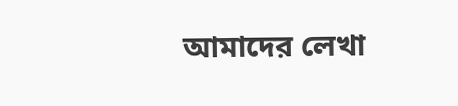আমাদের লেখা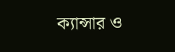ক্যান্সার ও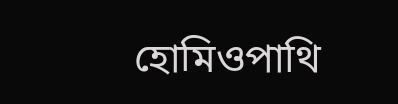হোমিওপাথি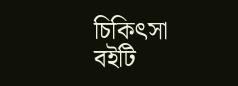চিকিৎসা বইটি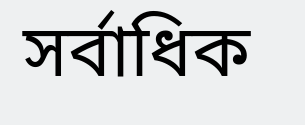সর্বাধিক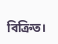বিক্রিত।